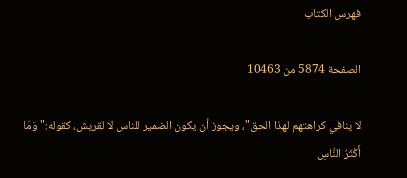فهرس الكتاب

الصفحة 5874 من 10463

لا ينافي كراهتهم لهذا الحق"، ويجوز أن يكون الضمير للناس لا لقريش، كقوله:"وَمَا أَكْثَرُ النَّاسِ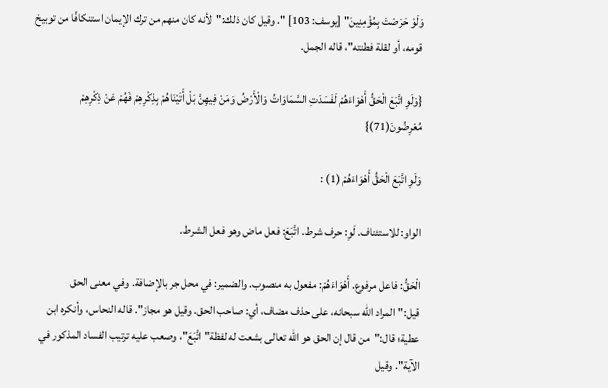وَلَوْ حَرَصْتَ بِمُؤْمِنِينَ" [يوسف: 103] ". وقيل كان ذلك:"لأنه كان منهم من ترك الإيمان استنكافًا من توبيخ قومه، أو لقلة فطنته"، قاله الجمل.

{وَلَوِ اتَّبَعَ الْحَقُّ أَهْوَاءَهُمْ لَفَسَدَتِ السَّمَاوَاتُ وَالْأَرْضُ وَمَنْ فِيهِنَّ بَلْ أَتَيْنَاهُمْ بِذِكْرِهِمْ فَهُمْ عَنْ ذِكْرِهِمْ مُعْرِضُونَ(71)}

وَلَوِ اتَّبَعَ الْحَقُّ أَهْوَاءَهُمْ (1) :

الواو: للاستئناف. لَوِ: حرف شرط. اتَّبَعَ: فعل ماض وهو فعل الشرط.

الْحَقُّ: فاعل مرفوع. أَهْوَاءَهُمْ: مفعول به منصوب. والضمير: في محل جر بالإضافة. وفي معنى الحق قيل:"المراد الله سبحانه، على حذف مضاف، أي: صاحب الحق. وقيل هو مجاز". قاله النحاس، وأنكره ابن عطية؛ قال:"من قال إن الحق هو الله تعالى بشعت له لفظة"اتَّبَعَ"، وصعب عليه ترتيب الفساد المذكور في الآية". وقيل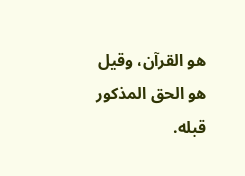هو القرآن، وقيل هو الحق المذكور قبله.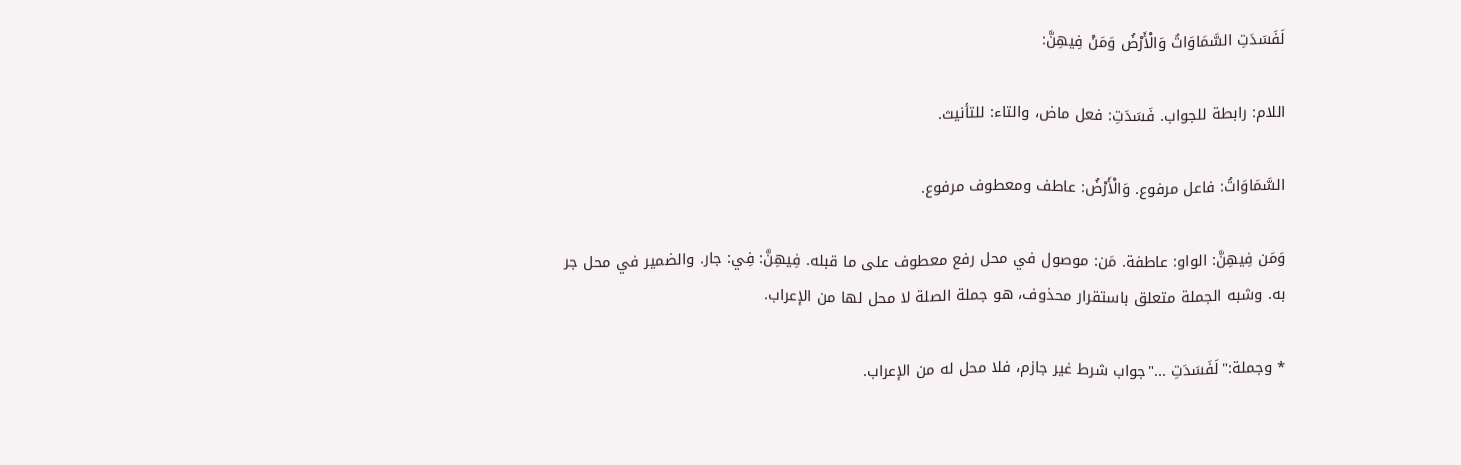لَفَسَدَتِ السَّمَاوَاتُ وَالْأَرْضُ وَمَنْ فِيهِنَّ:

اللام: رابطة للجواب. فَسَدَتِ: فعل ماض، والتاء: للتأنيث.

السَّمَاوَاتُ: فاعل مرفوع. وَالْأَرْضُ: عاطف ومعطوف مرفوع.

وَمَن فِيهِنَّ: الواو: عاطفة. مَن: موصول في محل رفع معطوف على ما قبله. فِيهِنَّ: فِي: جار. والضمير في محل جر به. وشبه الجملة متعلق باستقرار محذوف، هو جملة الصلة لا محل لها من الإعراب.

* وجملة:"لَفَسَدَتِ ..."جواب شرط غير جازم، فلا محل له من الإعراب.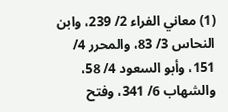(1) معاني الفراء 2/ 239، وابن النحاس 3/ 83، والمحرر 4/ 151، وأبو السعود 4/ 58، والشهاب 6/ 341، وفتح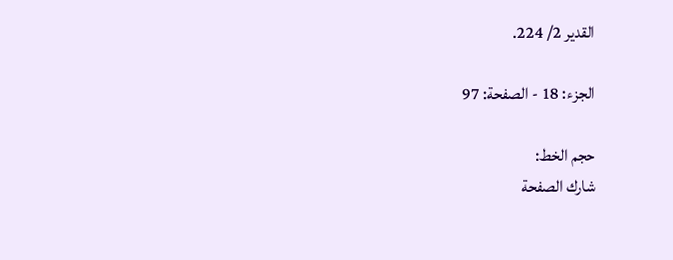القدير 2/ 224.

الجزء: 18 - الصفحة: 97

حجم الخط:
شارك الصفحة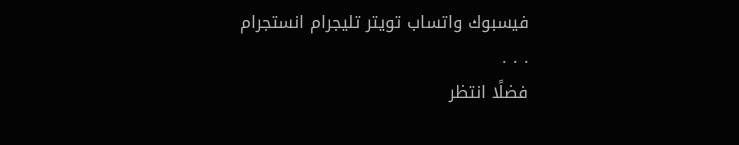فيسبوك واتساب تويتر تليجرام انستجرام
. . .
فضلًا انتظر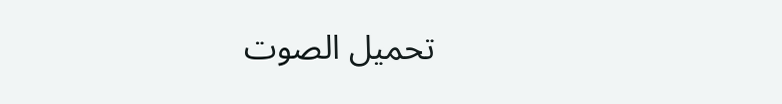تحميل الصوت